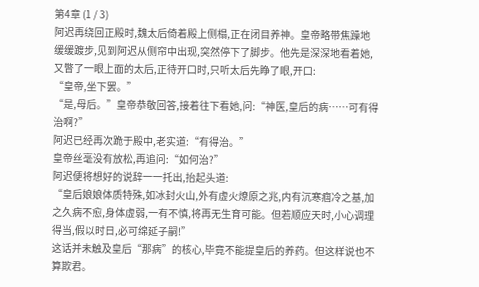第4章 (1 / 3)
阿迟再绕回正殿时,魏太后倚着殿上侧榻,正在闭目养神。皇帝略带焦躁地缓缓踱步,见到阿迟从侧帘中出现,突然停下了脚步。他先是深深地看着她,又瞥了一眼上面的太后,正待开口时,只听太后先睁了眼,开口:
“皇帝,坐下罢。”
“是,母后。”皇帝恭敬回答,接着往下看她,问:“神医,皇后的病……可有得治啊?”
阿迟已经再次跪于殿中,老实道:“有得治。”
皇帝丝毫没有放松,再追问:“如何治?”
阿迟便将想好的说辞一一托出,抬起头道:
“皇后娘娘体质特殊,如冰封火山,外有虚火燎原之兆,内有沉寒痼冷之基,加之久病不愈,身体虚弱,一有不慎,将再无生育可能。但若顺应天时,小心调理得当,假以时日,必可绵延子嗣!”
这话并未触及皇后“那病”的核心,毕竟不能提皇后的养药。但这样说也不算欺君。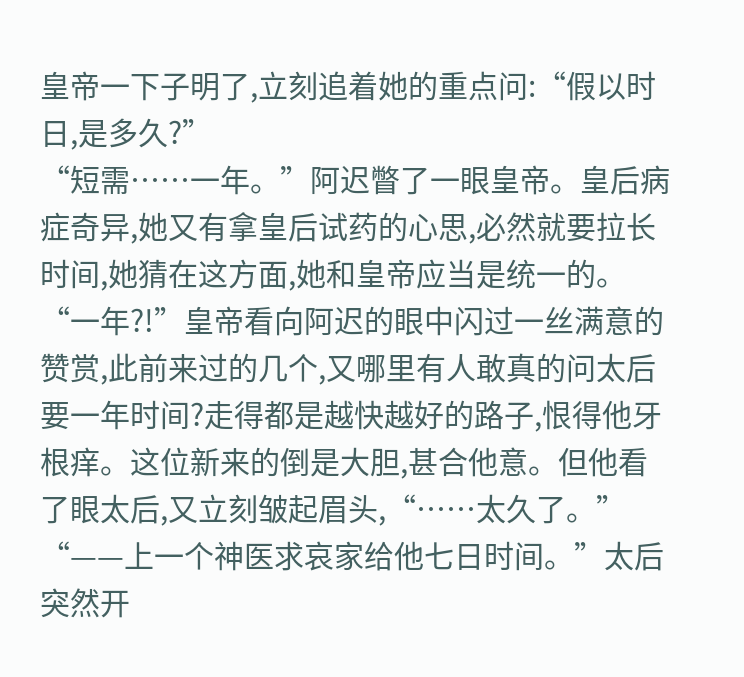皇帝一下子明了,立刻追着她的重点问:“假以时日,是多久?”
“短需……一年。”阿迟瞥了一眼皇帝。皇后病症奇异,她又有拿皇后试药的心思,必然就要拉长时间,她猜在这方面,她和皇帝应当是统一的。
“一年?!”皇帝看向阿迟的眼中闪过一丝满意的赞赏,此前来过的几个,又哪里有人敢真的问太后要一年时间?走得都是越快越好的路子,恨得他牙根痒。这位新来的倒是大胆,甚合他意。但他看了眼太后,又立刻皱起眉头,“……太久了。”
“——上一个神医求哀家给他七日时间。”太后突然开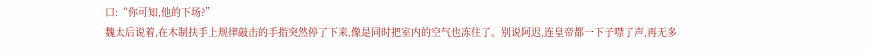口:“你可知,他的下场?”
魏太后说着,在木制扶手上规律敲击的手指突然停了下来,像是同时把室内的空气也冻住了。别说阿迟,连皇帝都一下子噤了声,再无多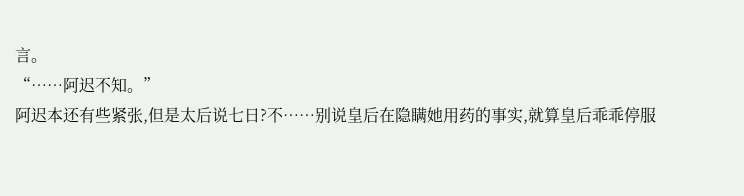言。
“……阿迟不知。”
阿迟本还有些紧张,但是太后说七日?不……别说皇后在隐瞒她用药的事实,就算皇后乖乖停服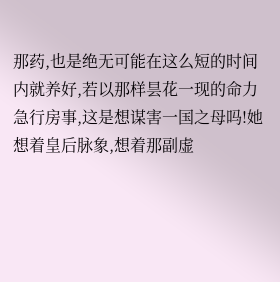那药,也是绝无可能在这么短的时间内就养好,若以那样昙花一现的命力急行房事,这是想谋害一国之母吗!她想着皇后脉象,想着那副虚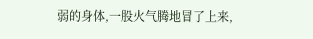弱的身体,一股火气腾地冒了上来,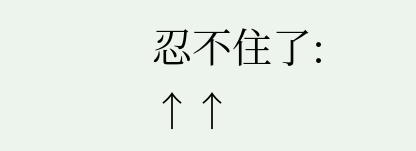忍不住了: ↑↑